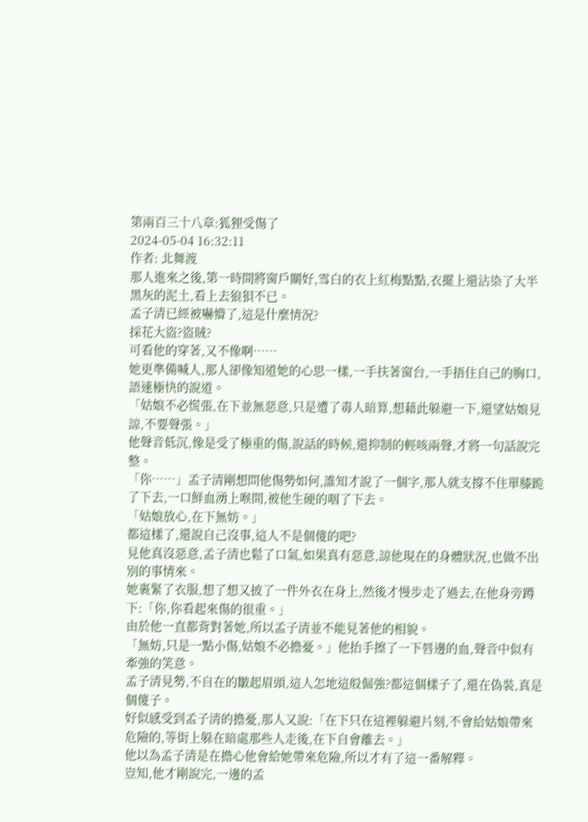第兩百三十八章:狐狸受傷了
2024-05-04 16:32:11
作者: 北舞渡
那人進來之後,第一時間將窗戶關好,雪白的衣上紅梅點點,衣擺上還沾染了大半黑灰的泥土,看上去狼狽不已。
孟子清已經被嚇懵了,這是什麼情況?
採花大盜?盜賊?
可看他的穿著,又不像啊……
她更準備喊人,那人卻像知道她的心思一樣,一手扶著窗台,一手捂住自己的胸口,語速極快的說道。
「姑娘不必慌張,在下並無惡意,只是遭了毒人暗算,想藉此躲避一下,還望姑娘見諒,不要聲張。」
他聲音低沉,像是受了極重的傷,說話的時候,還抑制的輕咳兩聲,才將一句話說完整。
「你……」孟子清剛想問他傷勢如何,誰知才說了一個字,那人就支撐不住單膝跪了下去,一口鮮血湧上喉間,被他生硬的咽了下去。
「姑娘放心,在下無妨。」
都這樣了,還說自己沒事,這人不是個傻的吧?
見他真沒惡意,孟子清也鬆了口氣,如果真有惡意,諒他現在的身體狀況,也做不出別的事情來。
她裹緊了衣服,想了想又披了一件外衣在身上,然後才慢步走了過去,在他身旁蹲下:「你,你看起來傷的很重。」
由於他一直都背對著她,所以孟子清並不能見著他的相貌。
「無妨,只是一點小傷,姑娘不必擔憂。」他抬手擦了一下唇邊的血,聲音中似有牽強的笑意。
孟子清見勢,不自在的皺起眉頭,這人怎地這般倔強?都這個樣子了,還在偽裝,真是個傻子。
好似感受到孟子清的擔憂,那人又說:「在下只在這裡躲避片刻,不會給姑娘帶來危險的,等街上躲在暗處那些人走後,在下自會離去。」
他以為孟子清是在擔心他會給她帶來危險,所以才有了這一番解釋。
豈知,他才剛說完,一邊的孟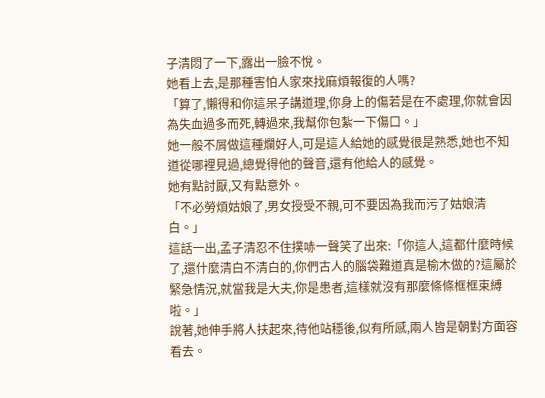子清悶了一下,露出一臉不悅。
她看上去,是那種害怕人家來找麻煩報復的人嗎?
「算了,懶得和你這呆子講道理,你身上的傷若是在不處理,你就會因為失血過多而死,轉過來,我幫你包紮一下傷口。」
她一般不屑做這種爛好人,可是這人給她的感覺很是熟悉,她也不知道從哪裡見過,總覺得他的聲音,還有他給人的感覺。
她有點討厭,又有點意外。
「不必勞煩姑娘了,男女授受不親,可不要因為我而污了姑娘清白。」
這話一出,孟子清忍不住撲哧一聲笑了出來:「你這人,這都什麼時候了,還什麼清白不清白的,你們古人的腦袋難道真是榆木做的?這屬於緊急情況,就當我是大夫,你是患者,這樣就沒有那麼條條框框束縛啦。」
說著,她伸手將人扶起來,待他站穩後,似有所感,兩人皆是朝對方面容看去。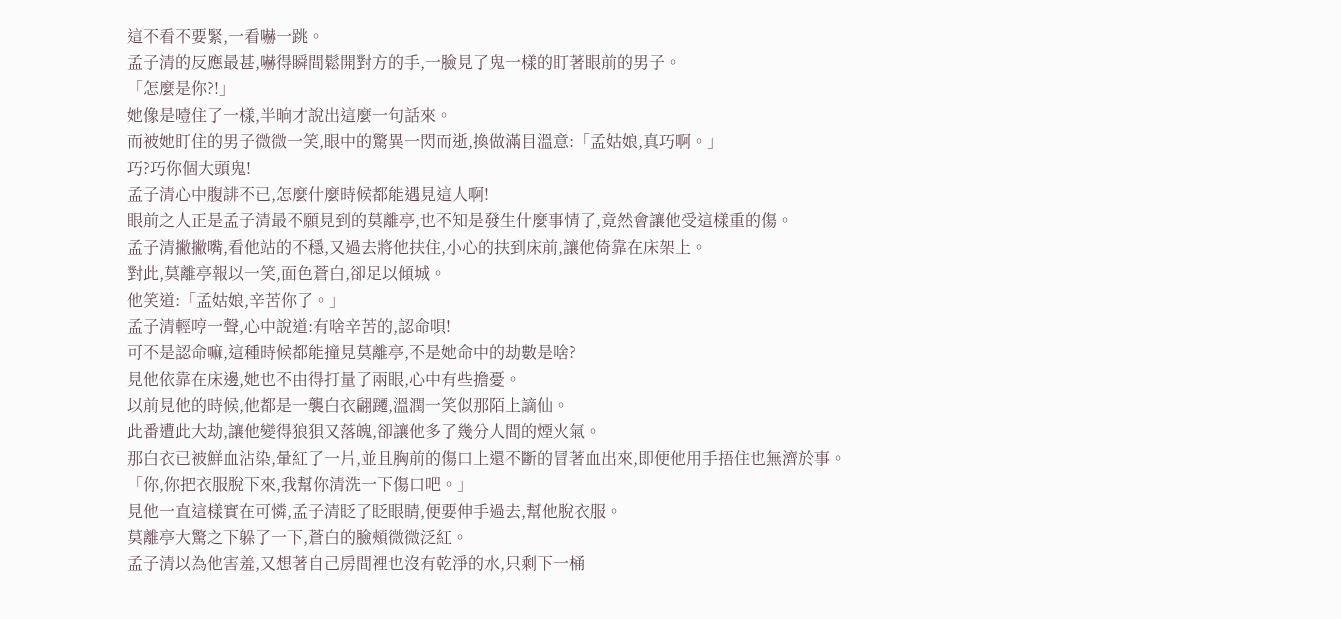這不看不要緊,一看嚇一跳。
孟子清的反應最甚,嚇得瞬間鬆開對方的手,一臉見了鬼一樣的盯著眼前的男子。
「怎麼是你?!」
她像是噎住了一樣,半晌才說出這麼一句話來。
而被她盯住的男子微微一笑,眼中的驚異一閃而逝,換做滿目溫意:「孟姑娘,真巧啊。」
巧?巧你個大頭鬼!
孟子清心中腹誹不已,怎麼什麼時候都能遇見這人啊!
眼前之人正是孟子清最不願見到的莫離亭,也不知是發生什麼事情了,竟然會讓他受這樣重的傷。
孟子清撇撇嘴,看他站的不穩,又過去將他扶住,小心的扶到床前,讓他倚靠在床架上。
對此,莫離亭報以一笑,面色蒼白,卻足以傾城。
他笑道:「孟姑娘,辛苦你了。」
孟子清輕哼一聲,心中說道:有啥辛苦的,認命唄!
可不是認命嘛,這種時候都能撞見莫離亭,不是她命中的劫數是啥?
見他依靠在床邊,她也不由得打量了兩眼,心中有些擔憂。
以前見他的時候,他都是一襲白衣翩躚,溫潤一笑似那陌上謫仙。
此番遭此大劫,讓他變得狼狽又落魄,卻讓他多了幾分人間的煙火氣。
那白衣已被鮮血沾染,暈紅了一片,並且胸前的傷口上還不斷的冒著血出來,即便他用手捂住也無濟於事。
「你,你把衣服脫下來,我幫你清洗一下傷口吧。」
見他一直這樣實在可憐,孟子清眨了眨眼睛,便要伸手過去,幫他脫衣服。
莫離亭大驚之下躲了一下,蒼白的臉頰微微泛紅。
孟子清以為他害羞,又想著自己房間裡也沒有乾淨的水,只剩下一桶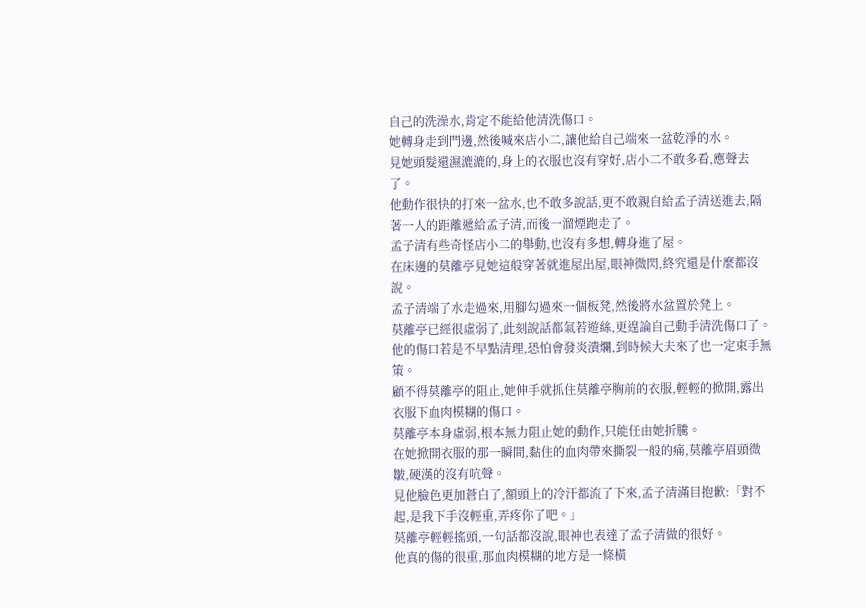自己的洗澡水,肯定不能給他清洗傷口。
她轉身走到門邊,然後喊來店小二,讓他給自己端來一盆乾淨的水。
見她頭髮還濕漉漉的,身上的衣服也沒有穿好,店小二不敢多看,應聲去了。
他動作很快的打來一盆水,也不敢多說話,更不敢親自給孟子清送進去,隔著一人的距離遞給孟子清,而後一溜煙跑走了。
孟子清有些奇怪店小二的舉動,也沒有多想,轉身進了屋。
在床邊的莫離亭見她這般穿著就進屋出屋,眼神微閃,終究還是什麼都沒說。
孟子清端了水走過來,用腳勾過來一個板凳,然後將水盆置於凳上。
莫離亭已經很虛弱了,此刻說話都氣若遊絲,更遑論自己動手清洗傷口了。
他的傷口若是不早點清理,恐怕會發炎潰爛,到時候大夫來了也一定束手無策。
顧不得莫離亭的阻止,她伸手就抓住莫離亭胸前的衣服,輕輕的掀開,露出衣服下血肉模糊的傷口。
莫離亭本身虛弱,根本無力阻止她的動作,只能任由她折騰。
在她掀開衣服的那一瞬間,黏住的血肉帶來撕裂一般的痛,莫離亭眉頭微皺,硬漢的沒有吭聲。
見他臉色更加蒼白了,額頭上的冷汗都流了下來,孟子清滿目抱歉:「對不起,是我下手沒輕重,弄疼你了吧。」
莫離亭輕輕搖頭,一句話都沒說,眼神也表達了孟子清做的很好。
他真的傷的很重,那血肉模糊的地方是一條橫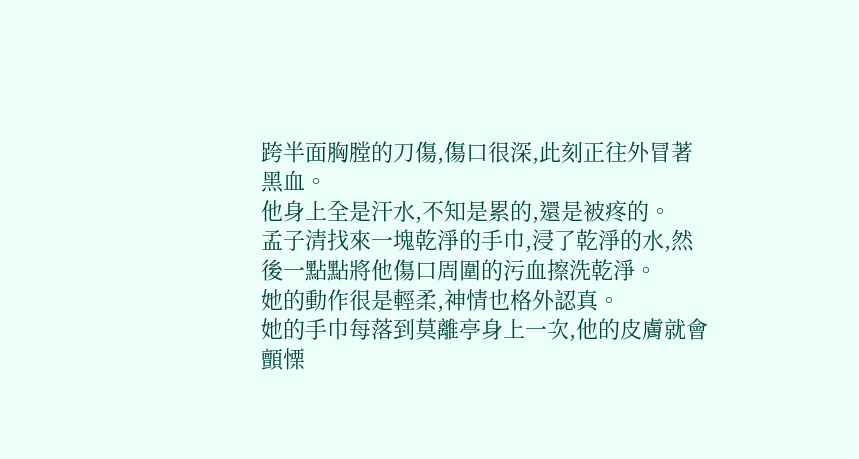跨半面胸膛的刀傷,傷口很深,此刻正往外冒著黑血。
他身上全是汗水,不知是累的,還是被疼的。
孟子清找來一塊乾淨的手巾,浸了乾淨的水,然後一點點將他傷口周圍的污血擦洗乾淨。
她的動作很是輕柔,神情也格外認真。
她的手巾每落到莫離亭身上一次,他的皮膚就會顫慄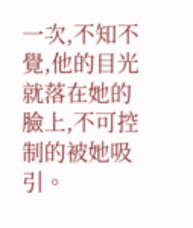一次,不知不覺,他的目光就落在她的臉上,不可控制的被她吸引。